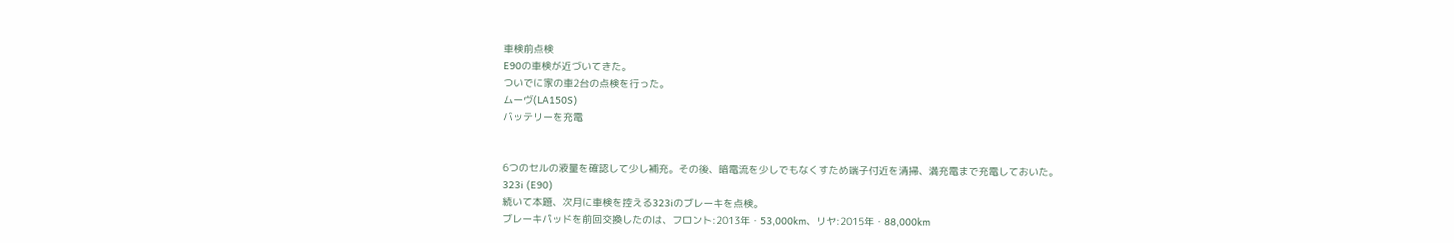車検前点検
E90の車検が近づいてきた。
ついでに家の車2台の点検を行った。
ムーヴ(LA150S)
バッテリーを充電


6つのセルの液量を確認して少し補充。その後、暗電流を少しでもなくすため端子付近を清掃、満充電まで充電しておいた。
323i (E90)
続いて本題、次月に車検を控える323iのブレーキを点検。
ブレーキパッドを前回交換したのは、フロント:2013年・53,000km、リヤ:2015年・88,000km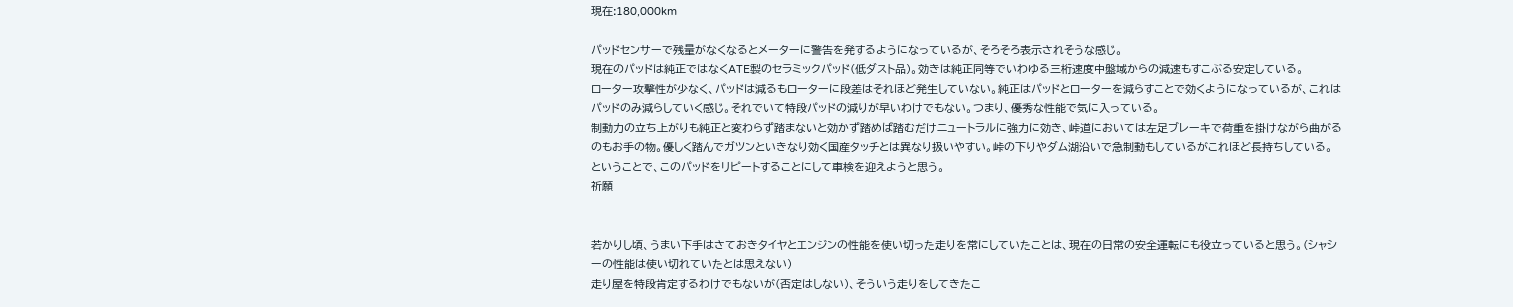現在:180,000km

パッドセンサーで残量がなくなるとメーターに警告を発するようになっているが、そろそろ表示されそうな感じ。
現在のパッドは純正ではなくATE製のセラミックパッド(低ダスト品)。効きは純正同等でいわゆる三桁速度中盤域からの減速もすこぶる安定している。
ローター攻撃性が少なく、パッドは減るもローターに段差はそれほど発生していない。純正はパッドとローターを減らすことで効くようになっているが、これはパッドのみ減らしていく感じ。それでいて特段パッドの減りが早いわけでもない。つまり、優秀な性能で気に入っている。
制動力の立ち上がりも純正と変わらず踏まないと効かず踏めば踏むだけニュートラルに強力に効き、峠道においては左足ブレーキで荷重を掛けながら曲がるのもお手の物。優しく踏んでガツンといきなり効く国産タッチとは異なり扱いやすい。峠の下りやダム湖沿いで急制動もしているがこれほど長持ちしている。
ということで、このパッドをリピートすることにして車検を迎えようと思う。
祈願


若かりし頃、うまい下手はさておきタイヤとエンジンの性能を使い切った走りを常にしていたことは、現在の日常の安全運転にも役立っていると思う。(シャシーの性能は使い切れていたとは思えない)
走り屋を特段肯定するわけでもないが(否定はしない)、そういう走りをしてきたこ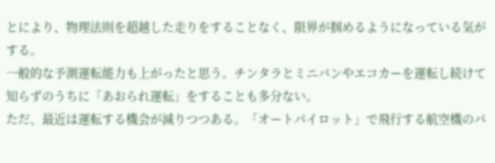とにより、物理法則を超越した走りをすることなく、限界が掴めるようになっている気がする。
一般的な予測運転能力も上がったと思う。チンタラとミニバンやエコカーを運転し続けて知らずのうちに「あおられ運転」をすることも多分ない。
ただ、最近は運転する機会が減りつつある。「オートパイロット」で飛行する航空機のパ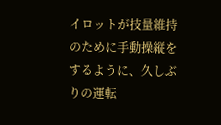イロットが技量維持のために手動操縦をするように、久しぶりの運転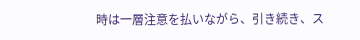時は一層注意を払いながら、引き続き、ス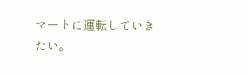マートに運転していきたい。